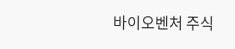바이오벤처 주식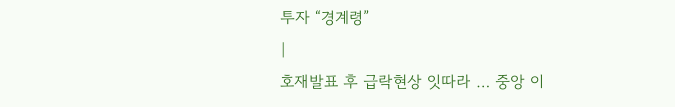투자 “경계령”
|
호재발표 후 급락현상 잇따라 … 중앙 이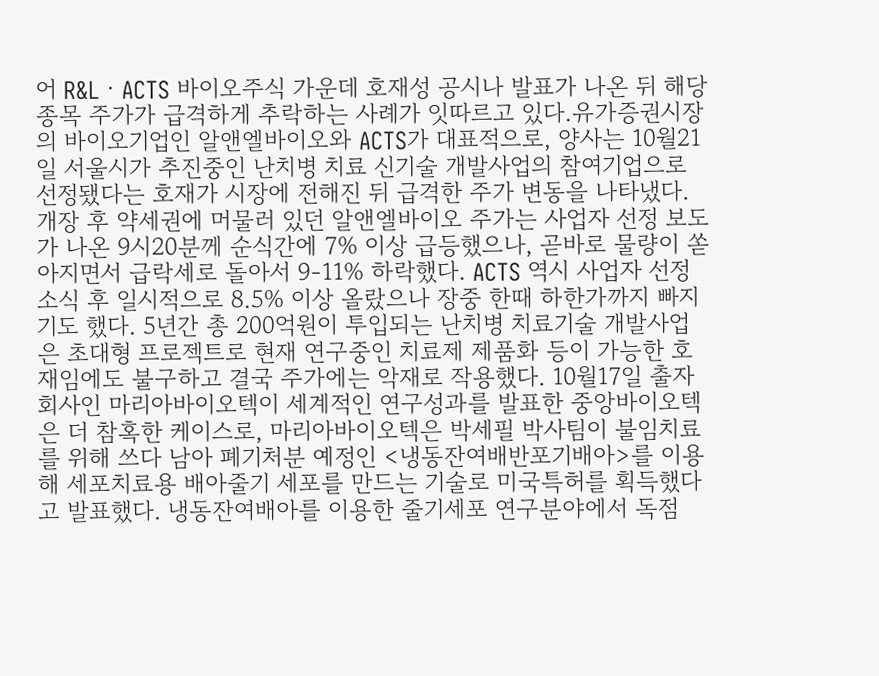어 R&LㆍACTS 바이오주식 가운데 호재성 공시나 발표가 나온 뒤 해당종목 주가가 급격하게 추락하는 사례가 잇따르고 있다.유가증권시장의 바이오기업인 알앤엘바이오와 ACTS가 대표적으로, 양사는 10월21일 서울시가 추진중인 난치병 치료 신기술 개발사업의 참여기업으로 선정됐다는 호재가 시장에 전해진 뒤 급격한 주가 변동을 나타냈다. 개장 후 약세권에 머물러 있던 알앤엘바이오 주가는 사업자 선정 보도가 나온 9시20분께 순식간에 7% 이상 급등했으나, 곧바로 물량이 쏟아지면서 급락세로 돌아서 9-11% 하락했다. ACTS 역시 사업자 선정 소식 후 일시적으로 8.5% 이상 올랐으나 장중 한때 하한가까지 빠지기도 했다. 5년간 총 200억원이 투입되는 난치병 치료기술 개발사업은 초대형 프로젝트로 현재 연구중인 치료제 제품화 등이 가능한 호재임에도 불구하고 결국 주가에는 악재로 작용했다. 10월17일 출자회사인 마리아바이오텍이 세계적인 연구성과를 발표한 중앙바이오텍은 더 참혹한 케이스로, 마리아바이오텍은 박세필 박사팀이 불임치료를 위해 쓰다 남아 폐기처분 예정인 <냉동잔여배반포기배아>를 이용해 세포치료용 배아줄기 세포를 만드는 기술로 미국특허를 획득했다고 발표했다. 냉동잔여배아를 이용한 줄기세포 연구분야에서 독점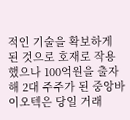적인 기술을 확보하게 된 것으로 호재로 작용했으나 100억원을 출자해 2대 주주가 된 중앙바이오텍은 당일 거래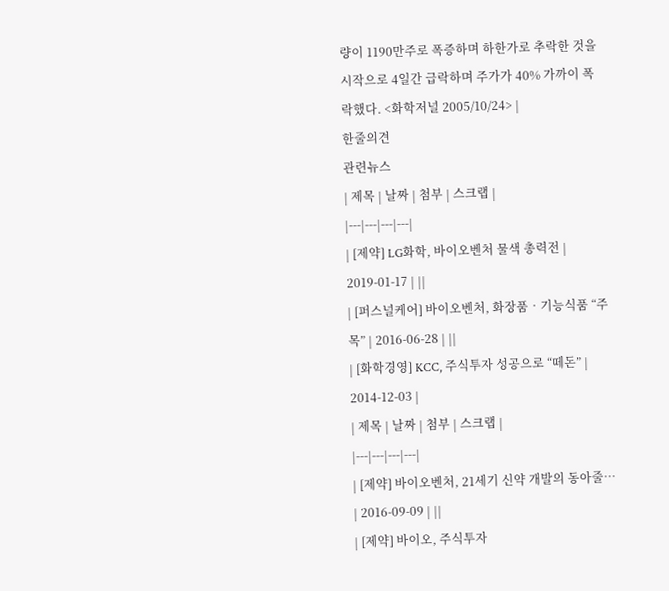량이 1190만주로 폭증하며 하한가로 추락한 것을 시작으로 4일간 급락하며 주가가 40% 가까이 폭락했다. <화학저널 2005/10/24> |
한줄의견
관련뉴스
| 제목 | 날짜 | 첨부 | 스크랩 |
|---|---|---|---|
| [제약] LG화학, 바이오벤처 물색 총력전 | 2019-01-17 | ||
| [퍼스널케어] 바이오벤처, 화장품‧기능식품 “주목” | 2016-06-28 | ||
| [화학경영] KCC, 주식투자 성공으로 “떼돈” | 2014-12-03 |
| 제목 | 날짜 | 첨부 | 스크랩 |
|---|---|---|---|
| [제약] 바이오벤처, 21세기 신약 개발의 동아줄… | 2016-09-09 | ||
| [제약] 바이오, 주식투자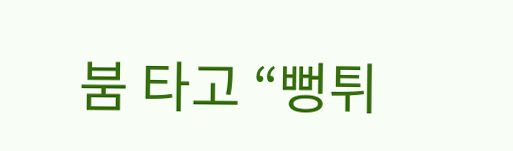붐 타고 “뻥튀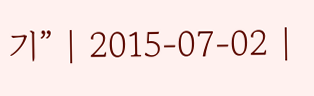기” | 2015-07-02 |